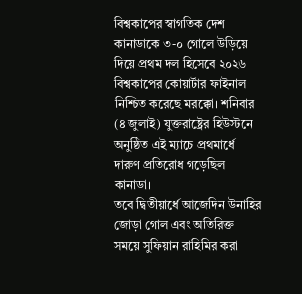বিশ্বকাপের স্বাগতিক দেশ কানাডাকে ৩-০ গোলে উড়িয়ে দিয়ে প্রথম দল হিসেবে ২০২৬ বিশ্বকাপের কোয়ার্টার ফাইনাল নিশ্চিত করেছে মরক্কো। শনিবার (৪ জুলাই) যুক্তরাষ্ট্রের হিউস্টনে অনুষ্ঠিত এই ম্যাচে প্রথমার্ধে দারুণ প্রতিরোধ গড়েছিল কানাডা।
তবে দ্বিতীয়ার্ধে আজেদিন উনাহির জোড়া গোল এবং অতিরিক্ত সময়ে সুফিয়ান রাহিমির করা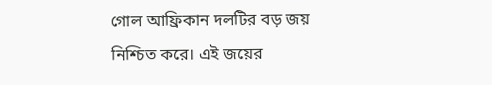গোল আফ্রিকান দলটির বড় জয় নিশ্চিত করে। এই জয়ের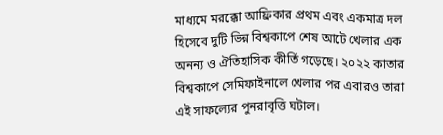মাধ্যমে মরক্কো আফ্রিকার প্রথম এবং একমাত্র দল হিসেবে দুটি ভিন্ন বিশ্বকাপে শেষ আটে খেলার এক অনন্য ও ঐতিহাসিক কীর্তি গড়েছে। ২০২২ কাতার বিশ্বকাপে সেমিফাইনালে খেলার পর এবারও তারা এই সাফল্যের পুনরাবৃত্তি ঘটাল।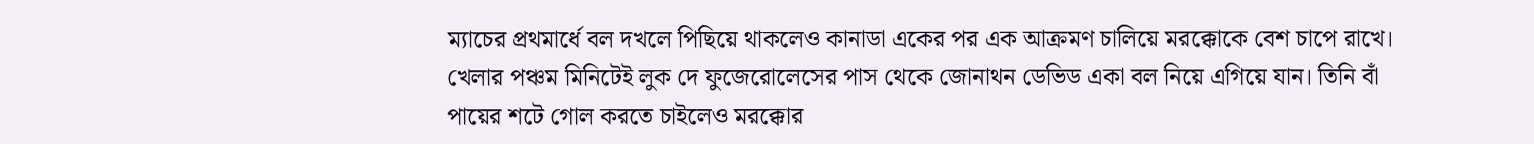ম্যাচের প্রথমার্ধে বল দখলে পিছিয়ে থাকলেও কানাডা একের পর এক আক্রমণ চালিয়ে মরক্কোকে বেশ চাপে রাখে। খেলার পঞ্চম মিনিটেই লুক দে ফুজেরোলেসের পাস থেকে জোনাথন ডেভিড একা বল নিয়ে এগিয়ে যান। তিনি বাঁ পায়ের শটে গোল করতে চাইলেও মরক্কোর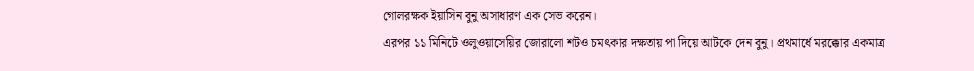গোলরক্ষক ইয়াসিন বুনু অসাধারণ এক সেভ করেন।
এরপর ১১ মিনিটে ওলুওয়াসেয়ির জোরালো শটও চমৎকার দক্ষতায় পা দিয়ে আটকে দেন বুনু। প্রথমার্ধে মরক্কোর একমাত্র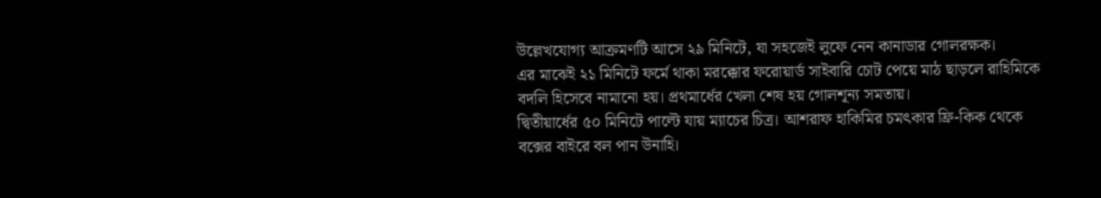উল্লেখযোগ্য আক্রমণটি আসে ২৯ মিনিটে, যা সহজেই লুফে নেন কানাডার গোলরক্ষক।
এর মাঝেই ২১ মিনিটে ফর্মে থাকা মরক্কোর ফরোয়ার্ড সাইবারি চোট পেয়ে মাঠ ছাড়লে রাহিমিকে বদলি হিসেবে নামানো হয়। প্রথমার্ধের খেলা শেষ হয় গোলশূন্য সমতায়।
দ্বিতীয়ার্ধের ৫০ মিনিটে পাল্টে যায় ম্যাচের চিত্র। আশরাফ হাকিমির চমৎকার ফ্রি-কিক থেকে বক্সের বাইরে বল পান উনাহি।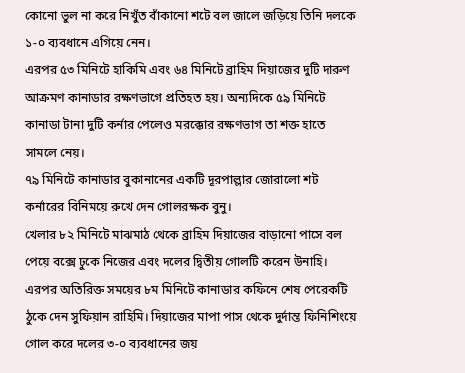কোনো ভুল না করে নিখুঁত বাঁকানো শটে বল জালে জড়িয়ে তিনি দলকে ১-০ ব্যবধানে এগিয়ে নেন।
এরপর ৫৩ মিনিটে হাকিমি এবং ৬৪ মিনিটে ব্রাহিম দিয়াজের দুটি দারুণ আক্রমণ কানাডার রক্ষণভাগে প্রতিহত হয়। অন্যদিকে ৫৯ মিনিটে কানাডা টানা দুটি কর্নার পেলেও মরক্কোর রক্ষণভাগ তা শক্ত হাতে সামলে নেয়।
৭৯ মিনিটে কানাডার বুকানানের একটি দূরপাল্লার জোরালো শট কর্নারের বিনিময়ে রুখে দেন গোলরক্ষক বুনু।
খেলার ৮২ মিনিটে মাঝমাঠ থেকে ব্রাহিম দিয়াজের বাড়ানো পাসে বল পেয়ে বক্সে ঢুকে নিজের এবং দলের দ্বিতীয় গোলটি করেন উনাহি। এরপর অতিরিক্ত সময়ের ৮ম মিনিটে কানাডার কফিনে শেষ পেরেকটি ঠুকে দেন সুফিয়ান রাহিমি। দিয়াজের মাপা পাস থেকে দুর্দান্ত ফিনিশিংয়ে গোল করে দলের ৩-০ ব্যবধানের জয়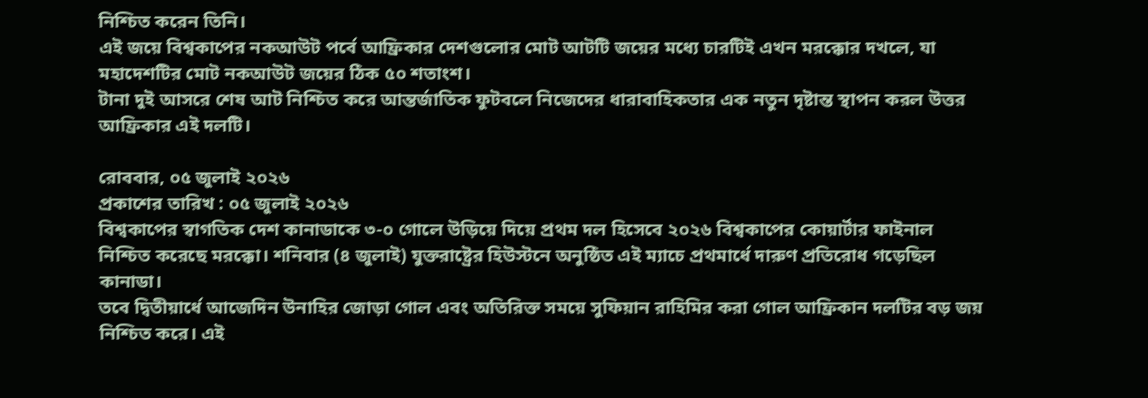নিশ্চিত করেন তিনি।
এই জয়ে বিশ্বকাপের নকআউট পর্বে আফ্রিকার দেশগুলোর মোট আটটি জয়ের মধ্যে চারটিই এখন মরক্কোর দখলে, যা মহাদেশটির মোট নকআউট জয়ের ঠিক ৫০ শতাংশ।
টানা দুই আসরে শেষ আট নিশ্চিত করে আন্তর্জাতিক ফুটবলে নিজেদের ধারাবাহিকতার এক নতুন দৃষ্টান্ত স্থাপন করল উত্তর আফ্রিকার এই দলটি।

রোববার, ০৫ জুলাই ২০২৬
প্রকাশের তারিখ : ০৫ জুলাই ২০২৬
বিশ্বকাপের স্বাগতিক দেশ কানাডাকে ৩-০ গোলে উড়িয়ে দিয়ে প্রথম দল হিসেবে ২০২৬ বিশ্বকাপের কোয়ার্টার ফাইনাল নিশ্চিত করেছে মরক্কো। শনিবার (৪ জুলাই) যুক্তরাষ্ট্রের হিউস্টনে অনুষ্ঠিত এই ম্যাচে প্রথমার্ধে দারুণ প্রতিরোধ গড়েছিল কানাডা।
তবে দ্বিতীয়ার্ধে আজেদিন উনাহির জোড়া গোল এবং অতিরিক্ত সময়ে সুফিয়ান রাহিমির করা গোল আফ্রিকান দলটির বড় জয় নিশ্চিত করে। এই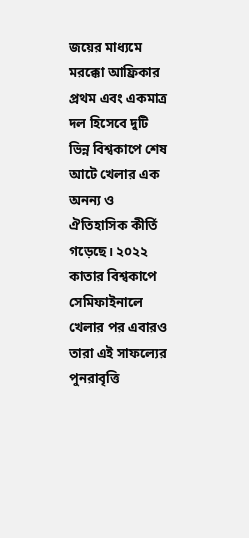জয়ের মাধ্যমে মরক্কো আফ্রিকার প্রথম এবং একমাত্র দল হিসেবে দুটি ভিন্ন বিশ্বকাপে শেষ আটে খেলার এক অনন্য ও ঐতিহাসিক কীর্তি গড়েছে। ২০২২ কাতার বিশ্বকাপে সেমিফাইনালে খেলার পর এবারও তারা এই সাফল্যের পুনরাবৃত্তি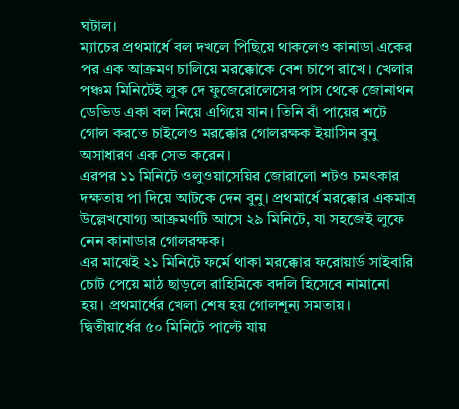ঘটাল।
ম্যাচের প্রথমার্ধে বল দখলে পিছিয়ে থাকলেও কানাডা একের পর এক আক্রমণ চালিয়ে মরক্কোকে বেশ চাপে রাখে। খেলার পঞ্চম মিনিটেই লুক দে ফুজেরোলেসের পাস থেকে জোনাথন ডেভিড একা বল নিয়ে এগিয়ে যান। তিনি বাঁ পায়ের শটে গোল করতে চাইলেও মরক্কোর গোলরক্ষক ইয়াসিন বুনু অসাধারণ এক সেভ করেন।
এরপর ১১ মিনিটে ওলুওয়াসেয়ির জোরালো শটও চমৎকার দক্ষতায় পা দিয়ে আটকে দেন বুনু। প্রথমার্ধে মরক্কোর একমাত্র উল্লেখযোগ্য আক্রমণটি আসে ২৯ মিনিটে, যা সহজেই লুফে নেন কানাডার গোলরক্ষক।
এর মাঝেই ২১ মিনিটে ফর্মে থাকা মরক্কোর ফরোয়ার্ড সাইবারি চোট পেয়ে মাঠ ছাড়লে রাহিমিকে বদলি হিসেবে নামানো হয়। প্রথমার্ধের খেলা শেষ হয় গোলশূন্য সমতায়।
দ্বিতীয়ার্ধের ৫০ মিনিটে পাল্টে যায়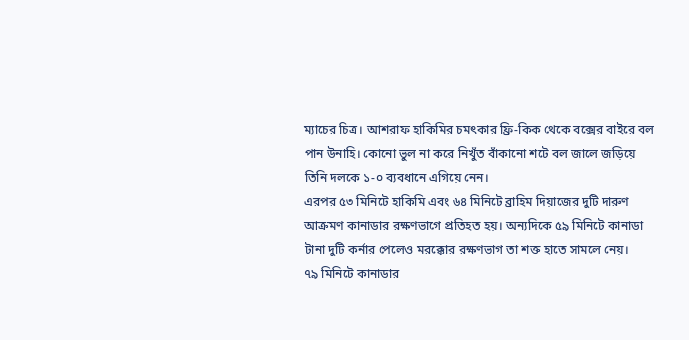ম্যাচের চিত্র। আশরাফ হাকিমির চমৎকার ফ্রি-কিক থেকে বক্সের বাইরে বল পান উনাহি। কোনো ভুল না করে নিখুঁত বাঁকানো শটে বল জালে জড়িয়ে তিনি দলকে ১-০ ব্যবধানে এগিয়ে নেন।
এরপর ৫৩ মিনিটে হাকিমি এবং ৬৪ মিনিটে ব্রাহিম দিয়াজের দুটি দারুণ আক্রমণ কানাডার রক্ষণভাগে প্রতিহত হয়। অন্যদিকে ৫৯ মিনিটে কানাডা টানা দুটি কর্নার পেলেও মরক্কোর রক্ষণভাগ তা শক্ত হাতে সামলে নেয়।
৭৯ মিনিটে কানাডার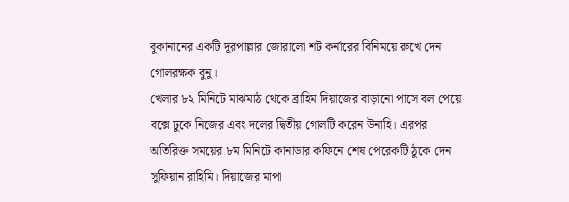বুকানানের একটি দূরপাল্লার জোরালো শট কর্নারের বিনিময়ে রুখে দেন গোলরক্ষক বুনু।
খেলার ৮২ মিনিটে মাঝমাঠ থেকে ব্রাহিম দিয়াজের বাড়ানো পাসে বল পেয়ে বক্সে ঢুকে নিজের এবং দলের দ্বিতীয় গোলটি করেন উনাহি। এরপর অতিরিক্ত সময়ের ৮ম মিনিটে কানাডার কফিনে শেষ পেরেকটি ঠুকে দেন সুফিয়ান রাহিমি। দিয়াজের মাপা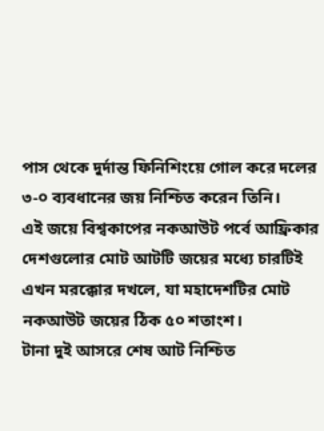পাস থেকে দুর্দান্ত ফিনিশিংয়ে গোল করে দলের ৩-০ ব্যবধানের জয় নিশ্চিত করেন তিনি।
এই জয়ে বিশ্বকাপের নকআউট পর্বে আফ্রিকার দেশগুলোর মোট আটটি জয়ের মধ্যে চারটিই এখন মরক্কোর দখলে, যা মহাদেশটির মোট নকআউট জয়ের ঠিক ৫০ শতাংশ।
টানা দুই আসরে শেষ আট নিশ্চিত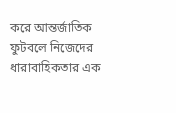করে আন্তর্জাতিক ফুটবলে নিজেদের ধারাবাহিকতার এক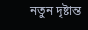নতুন দৃষ্টান্ত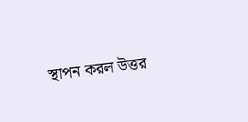স্থাপন করল উত্তর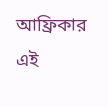আফ্রিকার এই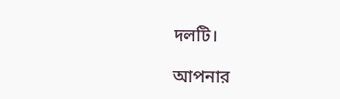দলটি।

আপনার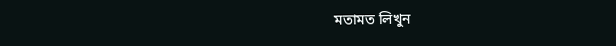মতামত লিখুন